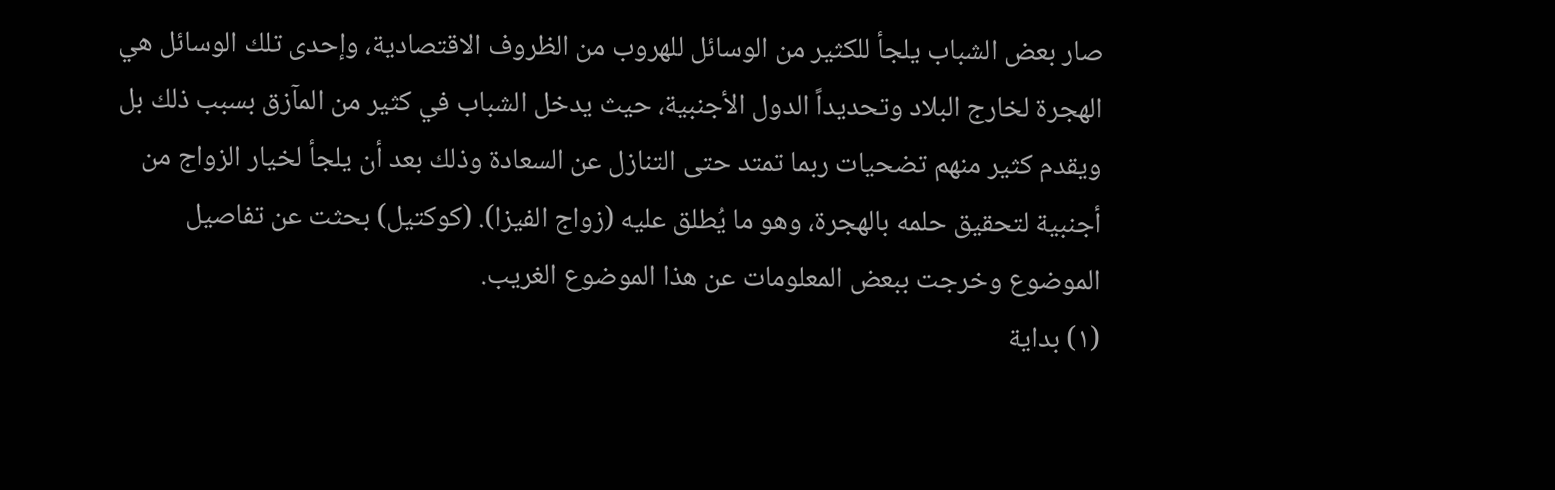صار بعض الشباب يلجأ للكثير من الوسائل للهروب من الظروف الاقتصادية، وإحدى تلك الوسائل هي الهجرة لخارج البلاد وتحديداً الدول الأجنبية، حيث يدخل الشباب في كثير من المآزق بسبب ذلك بل ويقدم كثير منهم تضحيات ربما تمتد حتى التنازل عن السعادة وذلك بعد أن يلجأ لخيار الزواج من أجنبية لتحقيق حلمه بالهجرة، وهو ما يُطلق عليه (زواج الفيزا). (كوكتيل) بحثت عن تفاصيل الموضوع وخرجت ببعض المعلومات عن هذا الموضوع الغريب.
(١) بداية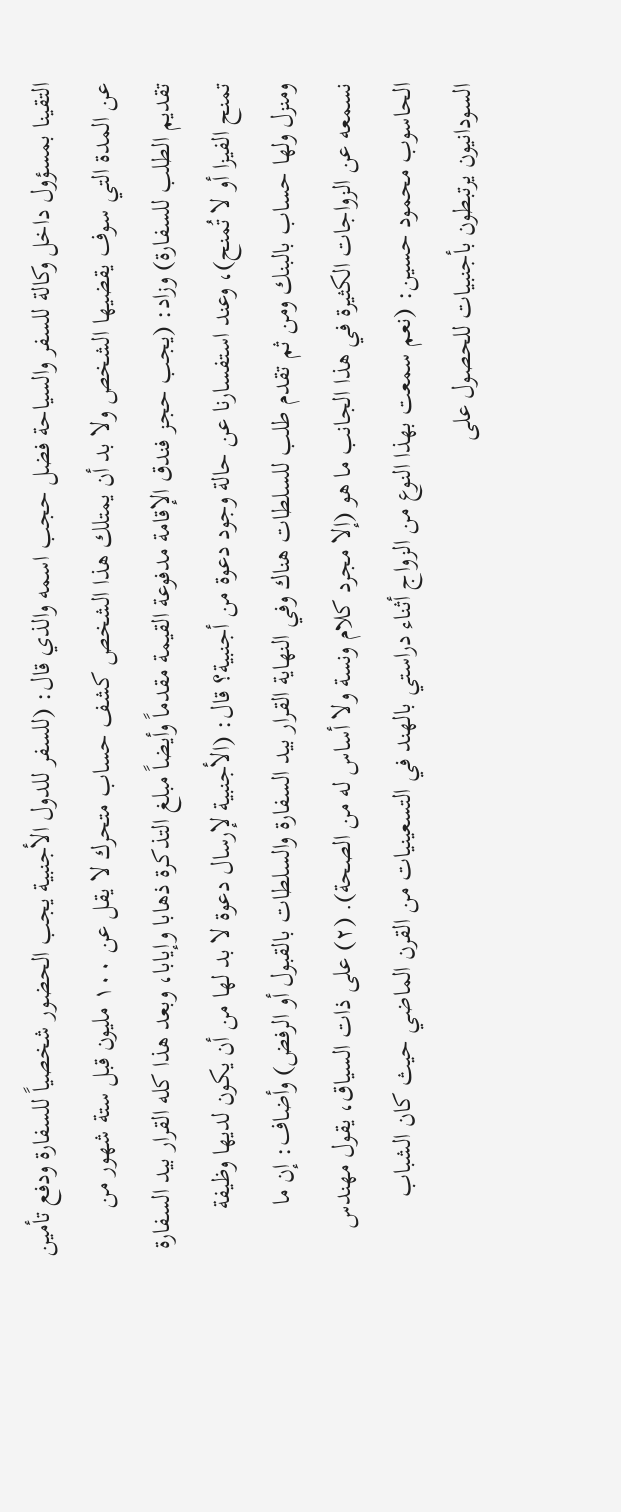التقينا بمسؤول داخل وكالة للسفر والسياحة فضل حجب اسمه والذي قال: (للسفر للدول الأجنبية يجب الحضور شخصياً للسفارة ودفع تأمين عن المدة التي سوف يقضيها الشخص ولا بد أن يمتلك هذا الشخص كشف حساب متحرك لا يقل عن ١٠٠ مليون قبل ستة شهور من تقديم الطلب للسفارة) وزاد: (يجب حجز فندق الإقامة مدفوعة القيمة مقدماً وأيضاً مبلغ التذكرة ذهابا وإيابا، وبعد هذا كله القرار بيد السفارة تمنح الفيزا أو لا تُمنح)، وعند استفسارنا عن حالة وجود دعوة من أجنبية؟ قال: (الأجنبية لإرسال دعوة لا بد لها من أن يكون لديها وظيفة ومنزل ولها حساب بالبنك ومن ثم تقدم طلب للسلطات هناك وفي النهاية القرار بيد السفارة والسلطات بالقبول أو الرفض) وأضاف: إن ما نسمعه عن الزواجات الكثيرة في هذا الجانب ما هو (إلا مجرد كلام ونسة ولا أساس له من الصحة). (٢) على ذات السياق، يقول مهندس الحاسوب محمود حسين: (نعم سمعت بهذا النوع من الزواج أثناء دراستي بالهند في التسعينيات من القرن الماضي حيث كان الشباب السودانيون يرتبطون بأجنبيات للحصول على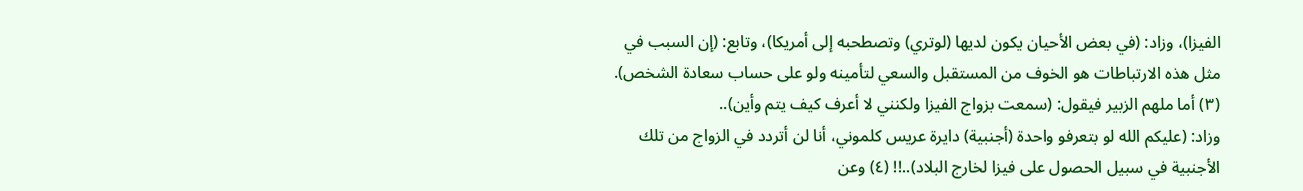الفيزا)، وزاد: (في بعض الأحيان يكون لديها (لوتري) وتصطحبه إلى أمريكا)، وتابع: (إن السبب في مثل هذه الارتباطات هو الخوف من المستقبل والسعي لتأمينه ولو على حساب سعادة الشخص). (٣) أما ملهم الزبير فيقول: (سمعت بزواج الفيزا ولكنني لا أعرف كيف يتم وأين)..
وزاد: (عليكم الله لو بتعرفو واحدة (أجنبية) دايرة عريس كلموني، أنا لن أتردد في الزواج من تلك الأجنبية في سبيل الحصول على فيزا لخارج البلاد)..!! (٤) وعن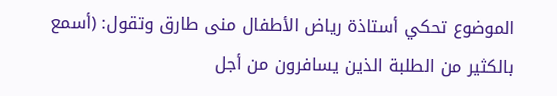الموضوع تحكي أستاذة رياض الأطفال منى طارق وتقول: (أسمع بالكثير من الطلبة الذين يسافرون من أجل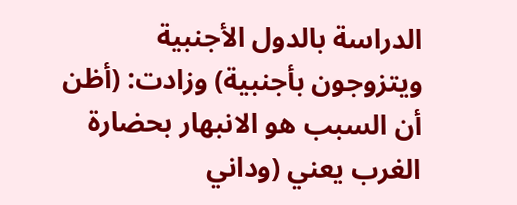الدراسة بالدول الأجنبية ويتزوجون بأجنبية) وزادت: (أظن أن السبب هو الانبهار بحضارة الغرب يعني (وداني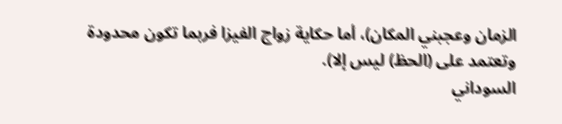الزمان وعجبني المكان)، أما حكاية زواج الفيزا فربما تكون محدودة وتعتمد على (الحظ) ليس إلا).
السوداني